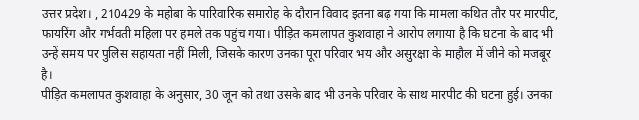उत्तर प्रदेश। , 210429 के महोबा के पारिवारिक समारोह के दौरान विवाद इतना बढ़ गया कि मामला कथित तौर पर मारपीट, फायरिंग और गर्भवती महिला पर हमले तक पहुंच गया। पीड़ित कमलापत कुशवाहा ने आरोप लगाया है कि घटना के बाद भी उन्हें समय पर पुलिस सहायता नहीं मिली, जिसके कारण उनका पूरा परिवार भय और असुरक्षा के माहौल में जीने को मजबूर है।
पीड़ित कमलापत कुशवाहा के अनुसार, 30 जून को तथा उसके बाद भी उनके परिवार के साथ मारपीट की घटना हुई। उनका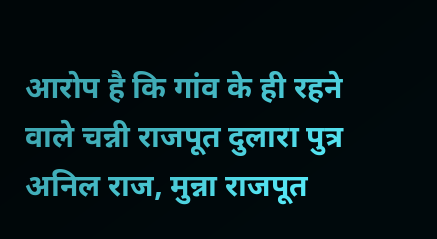आरोप है कि गांव के ही रहने वाले चन्नी राजपूत दुलारा पुत्र अनिल राज, मुन्ना राजपूत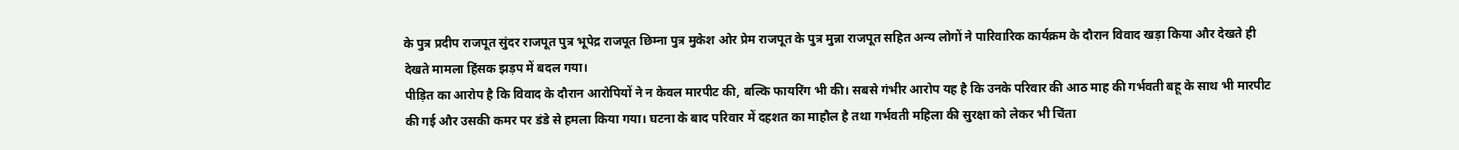के पुत्र प्रदीप राजपूत सुंदर राजपूत पुत्र भूपेद्र राजपूत छिम्ना पुत्र मुकेश ओर प्रेम राजपूत के पुत्र मुन्ना राजपूत सहित अन्य लोगों ने पारिवारिक कार्यक्रम के दौरान विवाद खड़ा किया और देखते ही देखते मामला हिंसक झड़प में बदल गया।
पीड़ित का आरोप है कि विवाद के दौरान आरोपियों ने न केवल मारपीट की, बल्कि फायरिंग भी की। सबसे गंभीर आरोप यह है कि उनके परिवार की आठ माह की गर्भवती बहू के साथ भी मारपीट की गई और उसकी कमर पर डंडे से हमला किया गया। घटना के बाद परिवार में दहशत का माहौल है तथा गर्भवती महिला की सुरक्षा को लेकर भी चिंता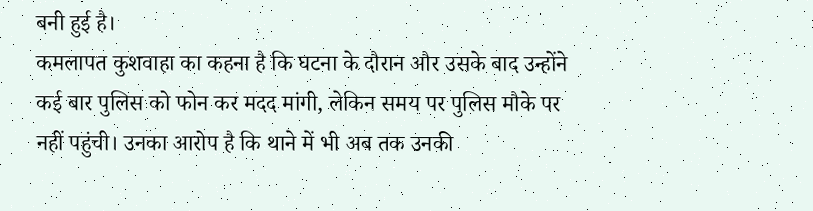बनी हुई है।
कमलापत कुशवाहा का कहना है कि घटना के दौरान और उसके बाद उन्होंने कई बार पुलिस को फोन कर मदद मांगी, लेकिन समय पर पुलिस मौके पर नहीं पहुंची। उनका आरोप है कि थाने में भी अब तक उनकी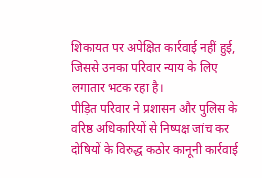शिकायत पर अपेक्षित कार्रवाई नहीं हुई, जिससे उनका परिवार न्याय के लिए लगातार भटक रहा है।
पीड़ित परिवार ने प्रशासन और पुलिस के वरिष्ठ अधिकारियों से निष्पक्ष जांच कर दोषियों के विरुद्ध कठोर कानूनी कार्रवाई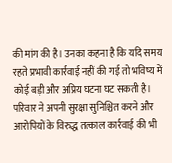की मांग की है। उनका कहना है कि यदि समय रहते प्रभावी कार्रवाई नहीं की गई तो भविष्य में कोई बड़ी और अप्रिय घटना घट सकती है। परिवार ने अपनी सुरक्षा सुनिश्चित करने और आरोपियों के विरुद्ध तत्काल कार्रवाई की भी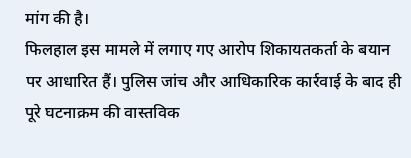मांग की है।
फिलहाल इस मामले में लगाए गए आरोप शिकायतकर्ता के बयान पर आधारित हैं। पुलिस जांच और आधिकारिक कार्रवाई के बाद ही पूरे घटनाक्रम की वास्तविक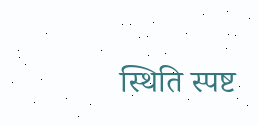स्थिति स्पष्ट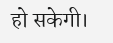हो सकेगी।